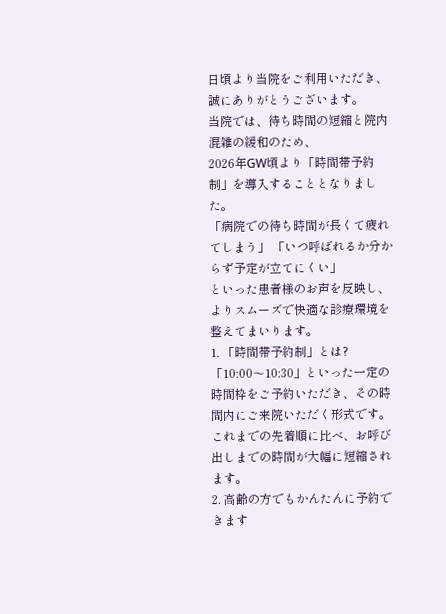日頃より当院をご利用いただき、誠にありがとうございます。
当院では、待ち時間の短縮と院内混雑の緩和のため、
2026年GW頃より「時間帯予約制」を導入することとなりました。
「病院での待ち時間が長くて疲れてしまう」 「いつ呼ばれるか分からず予定が立てにくい」
といった患者様のお声を反映し、よりスムーズで快適な診療環境を整えてまいります。
1. 「時間帯予約制」とは?
「10:00〜10:30」といった一定の時間枠をご予約いただき、その時間内にご来院いただく形式です。これまでの先着順に比べ、お呼び出しまでの時間が大幅に短縮されます。
2. 高齢の方でもかんたんに予約できます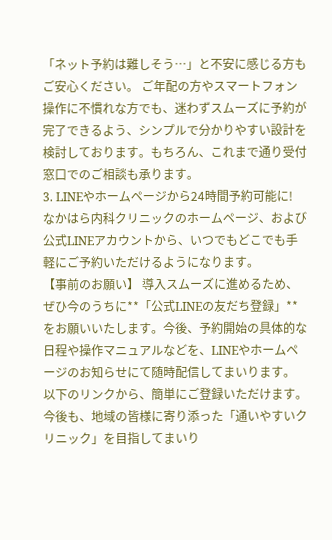「ネット予約は難しそう…」と不安に感じる方もご安心ください。 ご年配の方やスマートフォン操作に不慣れな方でも、迷わずスムーズに予約が完了できるよう、シンプルで分かりやすい設計を検討しております。もちろん、これまで通り受付窓口でのご相談も承ります。
3. LINEやホームページから24時間予約可能に!
なかはら内科クリニックのホームページ、および公式LINEアカウントから、いつでもどこでも手軽にご予約いただけるようになります。
【事前のお願い】 導入スムーズに進めるため、ぜひ今のうちに**「公式LINEの友だち登録」**をお願いいたします。今後、予約開始の具体的な日程や操作マニュアルなどを、LINEやホームページのお知らせにて随時配信してまいります。
以下のリンクから、簡単にご登録いただけます。
今後も、地域の皆様に寄り添った「通いやすいクリニック」を目指してまいり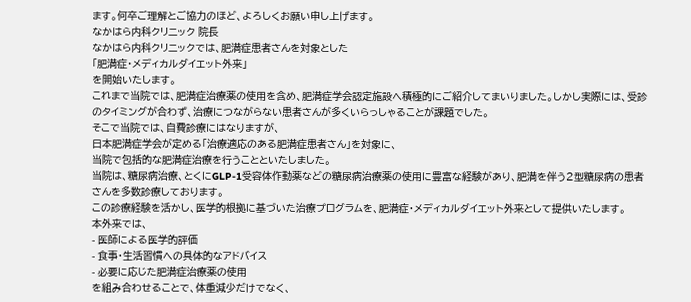ます。何卒ご理解とご協力のほど、よろしくお願い申し上げます。
なかはら内科クリニック 院長
なかはら内科クリニックでは、肥満症患者さんを対象とした
「肥満症・メディカルダイエット外来」
を開始いたします。
これまで当院では、肥満症治療薬の使用を含め、肥満症学会認定施設へ積極的にご紹介してまいりました。しかし実際には、受診のタイミングが合わず、治療につながらない患者さんが多くいらっしゃることが課題でした。
そこで当院では、自費診療にはなりますが、
日本肥満症学会が定める「治療適応のある肥満症患者さん」を対象に、
当院で包括的な肥満症治療を行うことといたしました。
当院は、糖尿病治療、とくにGLP-1受容体作動薬などの糖尿病治療薬の使用に豊富な経験があり、肥満を伴う2型糖尿病の患者さんを多数診療しております。
この診療経験を活かし、医学的根拠に基づいた治療プログラムを、肥満症・メディカルダイエット外来として提供いたします。
本外来では、
- 医師による医学的評価
- 食事・生活習慣への具体的なアドバイス
- 必要に応じた肥満症治療薬の使用
を組み合わせることで、体重減少だけでなく、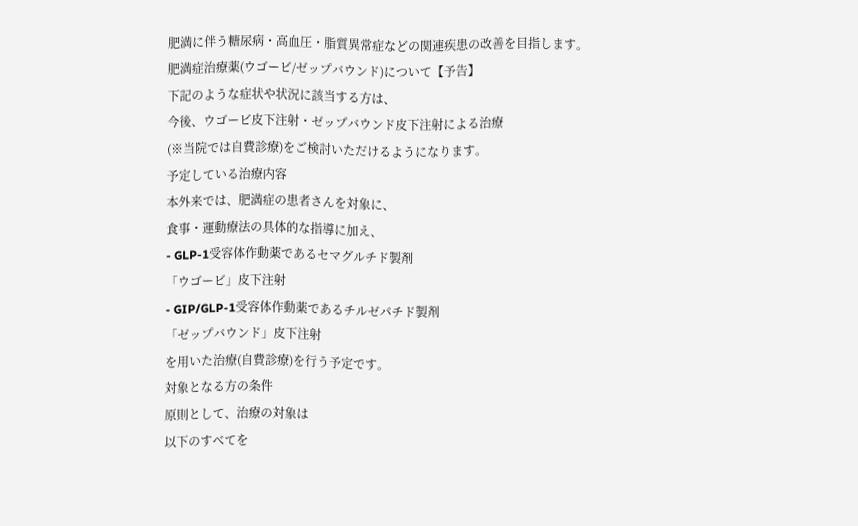肥満に伴う糖尿病・高血圧・脂質異常症などの関連疾患の改善を目指します。
肥満症治療薬(ウゴービ/ゼップバウンド)について【予告】
下記のような症状や状況に該当する方は、
今後、ウゴービ皮下注射・ゼップバウンド皮下注射による治療
(※当院では自費診療)をご検討いただけるようになります。
予定している治療内容
本外来では、肥満症の患者さんを対象に、
食事・運動療法の具体的な指導に加え、
- GLP-1受容体作動薬であるセマグルチド製剤
「ウゴービ」皮下注射
- GIP/GLP-1受容体作動薬であるチルゼパチド製剤
「ゼップバウンド」皮下注射
を用いた治療(自費診療)を行う予定です。
対象となる方の条件
原則として、治療の対象は
以下のすべてを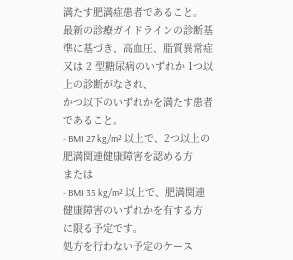満たす肥満症患者であること。
最新の診療ガイドラインの診断基準に基づき、高血圧、脂質異常症又は 2 型糖尿病のいずれか 1つ以上の診断がなされ、
かつ以下のいずれかを満たす患者であること。
- BMI 27 kg/m² 以上で、2つ以上の肥満関連健康障害を認める方
または
- BMI 35 kg/m² 以上で、肥満関連健康障害のいずれかを有する方
に限る予定です。
処方を行わない予定のケース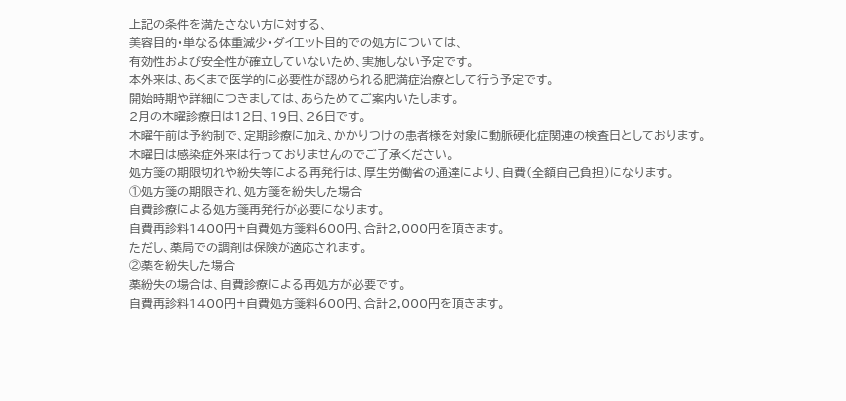上記の条件を満たさない方に対する、
美容目的・単なる体重減少・ダイエット目的での処方については、
有効性および安全性が確立していないため、実施しない予定です。
本外来は、あくまで医学的に必要性が認められる肥満症治療として行う予定です。
開始時期や詳細につきましては、あらためてご案内いたします。
2月の木曜診療日は12日、19日、26日です。
木曜午前は予約制で、定期診療に加え、かかりつけの患者様を対象に動脈硬化症関連の検査日としております。
木曜日は感染症外来は行っておりませんのでご了承ください。
処方箋の期限切れや紛失等による再発行は、厚生労働省の通達により、自費(全額自己負担)になります。
①処方箋の期限きれ、処方箋を紛失した場合
自費診療による処方箋再発行が必要になります。
自費再診料1400円+自費処方箋料600円、合計2,000円を頂きます。
ただし、薬局での調剤は保険が適応されます。
②薬を紛失した場合
薬紛失の場合は、自費診療による再処方が必要です。
自費再診料1400円+自費処方箋料600円、合計2,000円を頂きます。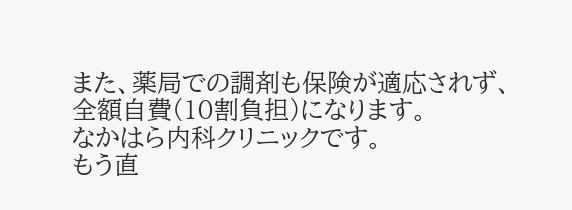また、薬局での調剤も保険が適応されず、全額自費(10割負担)になります。
なかはら内科クリニックです。
もう直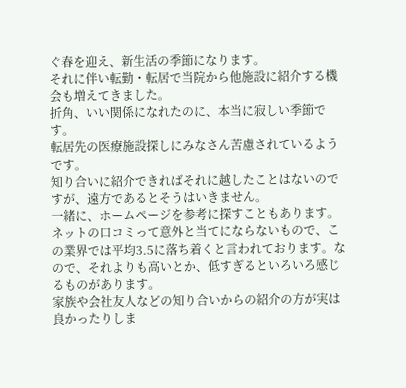ぐ春を迎え、新生活の季節になります。
それに伴い転勤・転居で当院から他施設に紹介する機会も増えてきました。
折角、いい関係になれたのに、本当に寂しい季節です。
転居先の医療施設探しにみなさん苦慮されているようです。
知り合いに紹介できればそれに越したことはないのですが、遠方であるとそうはいきません。
一緒に、ホームページを参考に探すこともあります。
ネットの口コミって意外と当てにならないもので、この業界では平均3.5に落ち着くと言われております。なので、それよりも高いとか、低すぎるといろいろ感じるものがあります。
家族や会社友人などの知り合いからの紹介の方が実は良かったりしま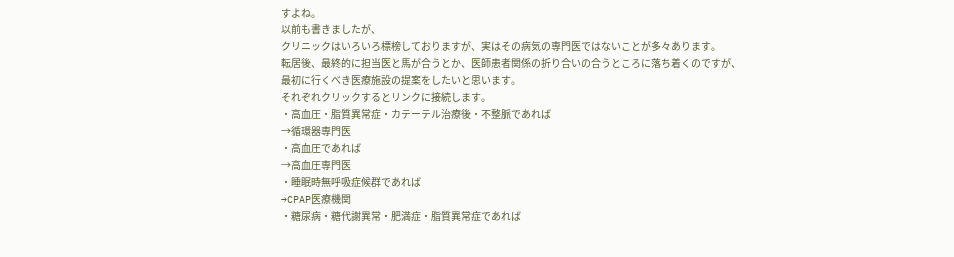すよね。
以前も書きましたが、
クリニックはいろいろ標榜しておりますが、実はその病気の専門医ではないことが多々あります。
転居後、最終的に担当医と馬が合うとか、医師患者関係の折り合いの合うところに落ち着くのですが、
最初に行くべき医療施設の提案をしたいと思います。
それぞれクリックするとリンクに接続します。
・高血圧・脂質異常症・カテーテル治療後・不整脈であれば
→循環器専門医
・高血圧であれば
→高血圧専門医
・睡眠時無呼吸症候群であれば
→CPAP医療機関
・糖尿病・糖代謝異常・肥満症・脂質異常症であれば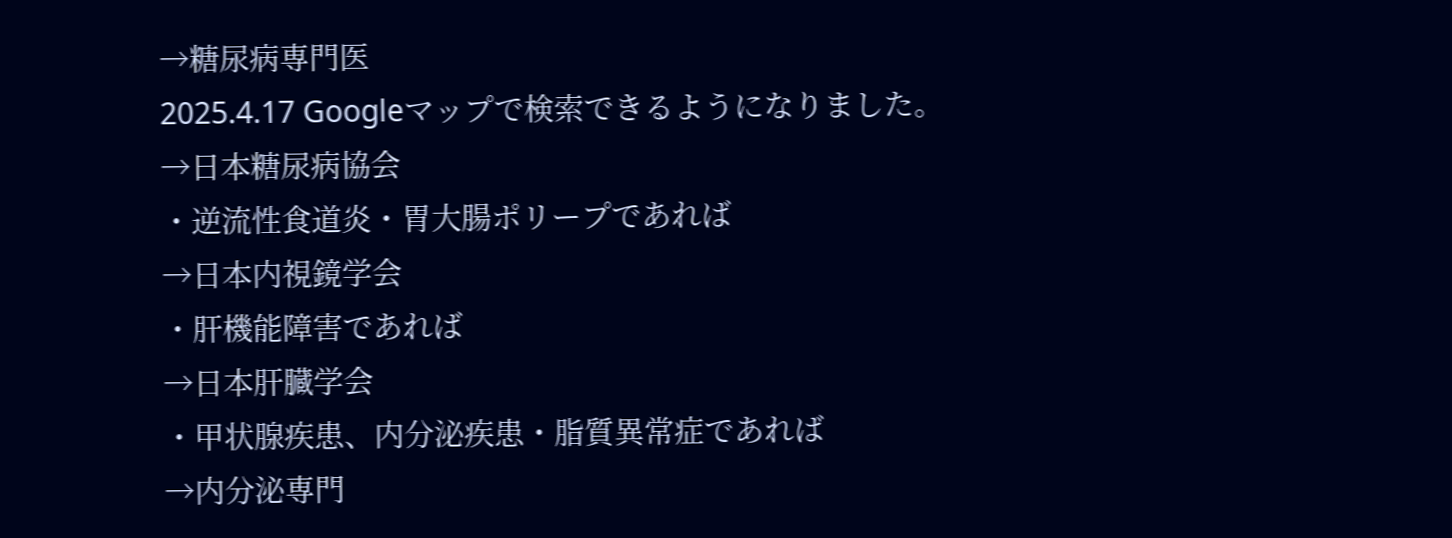→糖尿病専門医
2025.4.17 Googleマップで検索できるようになりました。
→日本糖尿病協会
・逆流性食道炎・胃大腸ポリープであれば
→日本内視鏡学会
・肝機能障害であれば
→日本肝臓学会
・甲状腺疾患、内分泌疾患・脂質異常症であれば
→内分泌専門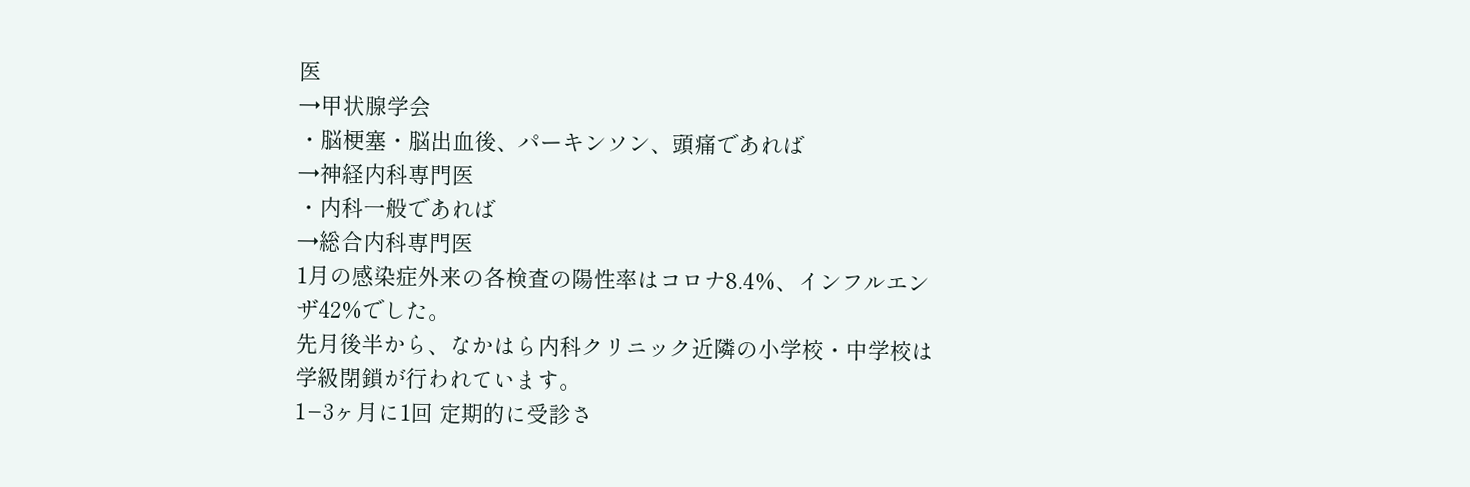医
→甲状腺学会
・脳梗塞・脳出血後、パーキンソン、頭痛であれば
→神経内科専門医
・内科一般であれば
→総合内科専門医
1月の感染症外来の各検査の陽性率はコロナ8.4%、インフルエンザ42%でした。
先月後半から、なかはら内科クリニック近隣の小学校・中学校は学級閉鎖が行われています。
1−3ヶ月に1回 定期的に受診さ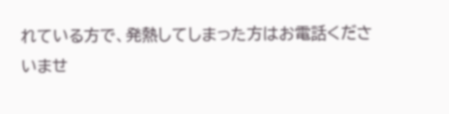れている方で、発熱してしまった方はお電話くださいませ